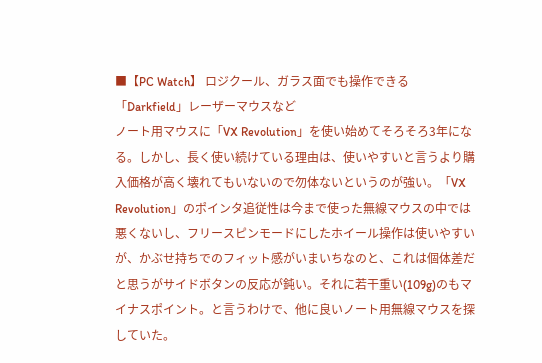■【PC Watch】 ロジクール、ガラス面でも操作できる「Darkfield」レーザーマウスなど
ノート用マウスに「VX Revolution」を使い始めてそろそろ3年になる。しかし、長く使い続けている理由は、使いやすいと言うより購入価格が高く壊れてもいないので勿体ないというのが強い。「VX Revolution」のポインタ追従性は今まで使った無線マウスの中では悪くないし、フリースピンモードにしたホイール操作は使いやすいが、かぶせ持ちでのフィット感がいまいちなのと、これは個体差だと思うがサイドボタンの反応が鈍い。それに若干重い(109g)のもマイナスポイント。と言うわけで、他に良いノート用無線マウスを探していた。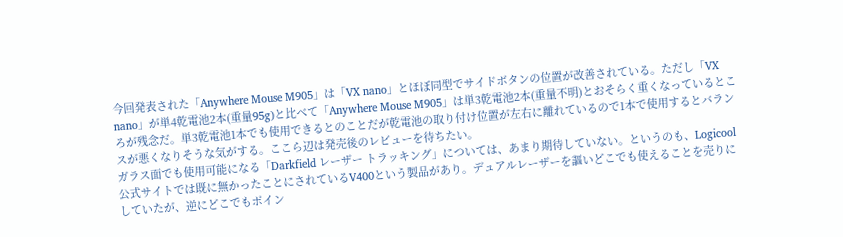今回発表された「Anywhere Mouse M905」は「VX nano」とほぼ同型でサイドボタンの位置が改善されている。ただし「VX nano」が単4乾電池2本(重量95g)と比べて「Anywhere Mouse M905」は単3乾電池2本(重量不明)とおそらく重くなっているところが残念だ。単3乾電池1本でも使用できるとのことだが乾電池の取り付け位置が左右に離れているので1本で使用するとバランスが悪くなりそうな気がする。ここら辺は発売後のレビューを待ちたい。
ガラス面でも使用可能になる「Darkfield レーザー トラッキング」については、あまり期待していない。というのも、Logicool公式サイトでは既に無かったことにされているV400という製品があり。デュアルレーザーを謳いどこでも使えることを売りにしていたが、逆にどこでもポイン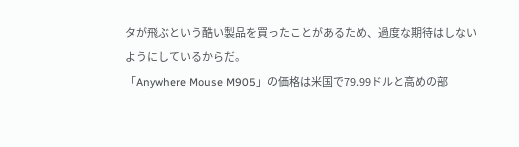タが飛ぶという酷い製品を買ったことがあるため、過度な期待はしないようにしているからだ。
「Anywhere Mouse M905」の価格は米国で79.99ドルと高めの部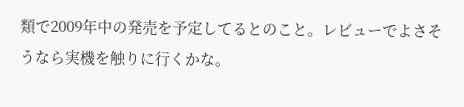類で2009年中の発売を予定してるとのこと。レビューでよさそうなら実機を触りに行くかな。